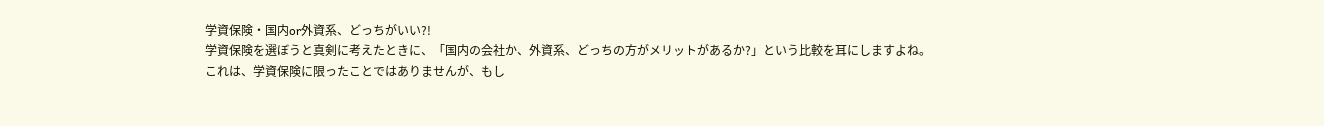学資保険・国内or外資系、どっちがいい?!
学資保険を選ぼうと真剣に考えたときに、「国内の会社か、外資系、どっちの方がメリットがあるか?」という比較を耳にしますよね。
これは、学資保険に限ったことではありませんが、もし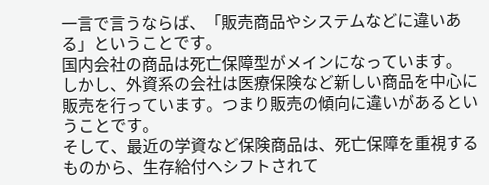一言で言うならば、「販売商品やシステムなどに違いある」ということです。
国内会社の商品は死亡保障型がメインになっています。
しかし、外資系の会社は医療保険など新しい商品を中心に販売を行っています。つまり販売の傾向に違いがあるということです。
そして、最近の学資など保険商品は、死亡保障を重視するものから、生存給付へシフトされて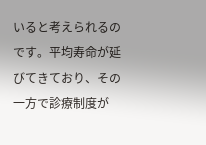いると考えられるのです。平均寿命が延びてきており、その一方で診療制度が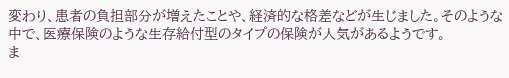変わり、患者の負担部分が増えたことや、経済的な格差などが生じました。そのような中で、医療保険のような生存給付型のタイプの保険が人気があるようです。
ま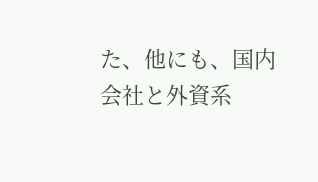た、他にも、国内会社と外資系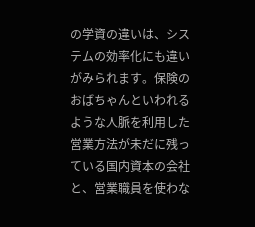の学資の違いは、システムの効率化にも違いがみられます。保険のおばちゃんといわれるような人脈を利用した営業方法が未だに残っている国内資本の会社と、営業職員を使わな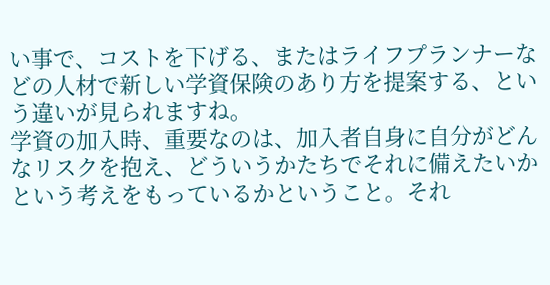い事で、コストを下げる、またはライフプランナーなどの人材で新しい学資保険のあり方を提案する、という違いが見られますね。
学資の加入時、重要なのは、加入者自身に自分がどんなリスクを抱え、どういうかたちでそれに備えたいかという考えをもっているかということ。それ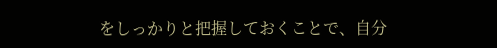をしっかりと把握しておくことで、自分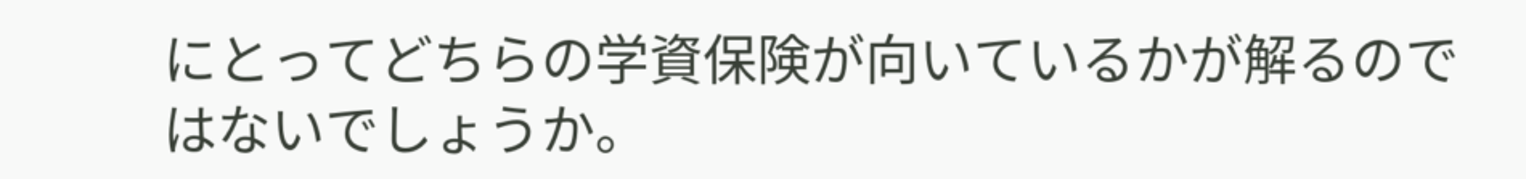にとってどちらの学資保険が向いているかが解るのではないでしょうか。